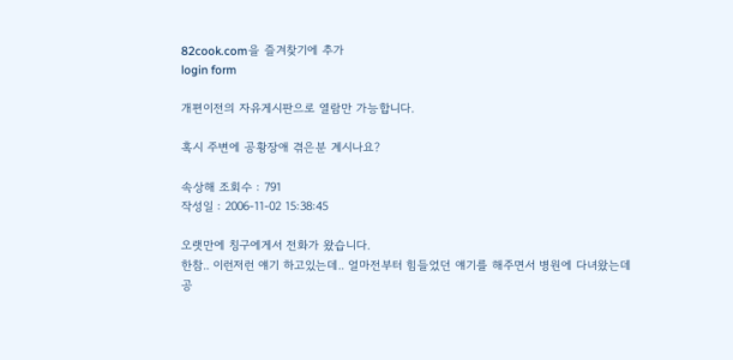82cook.com을 즐겨찾기에 추가
login form

개편이전의 자유게시판으로 열람만 가능합니다.

혹시 주변에 공황장애 겪은분 계시나요?

속상해 조회수 : 791
작성일 : 2006-11-02 15:38:45

오랫만에 칭구에게서 전화가 왔습니다.
한참.. 이런저런 얘기 하고있는데.. 얼마전부터 힘들었던 얘기를 해주면서 병원에 다녀왔는데
공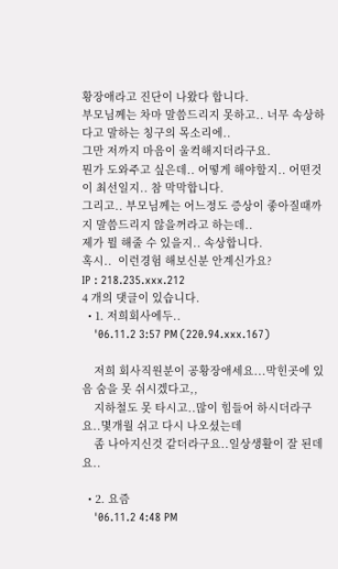황장애라고 진단이 나왔다 합니다.
부모님께는 차마 말씀드리지 못하고.. 너무 속상하다고 말하는 칭구의 목소리에..
그만 저까지 마음이 울컥해지더라구요.
뭔가 도와주고 싶은데.. 어떻게 해야할지.. 어떤것이 최선일지.. 참 막막합니다.
그리고.. 부모님께는 어느정도 증상이 좋아질때까지 말씀드리지 않을꺼라고 하는데..
제가 뭘 해줄 수 있을지.. 속상합니다.
혹시..  이런경험 해보신분 안계신가요?
IP : 218.235.xxx.212
4 개의 댓글이 있습니다.
  • 1. 저희회사에두..
    '06.11.2 3:57 PM (220.94.xxx.167)

    저희 회사직원분이 공황장애세요...막힌곳에 있음 숨을 못 쉬시겠다고,,
    지하철도 못 타시고..많이 힘들어 하시더라구요..몇개월 쉬고 다시 나오셨는데
    좀 나아지신것 같더라구요..일상생활이 잘 된데요..

  • 2. 요즘
    '06.11.2 4:48 PM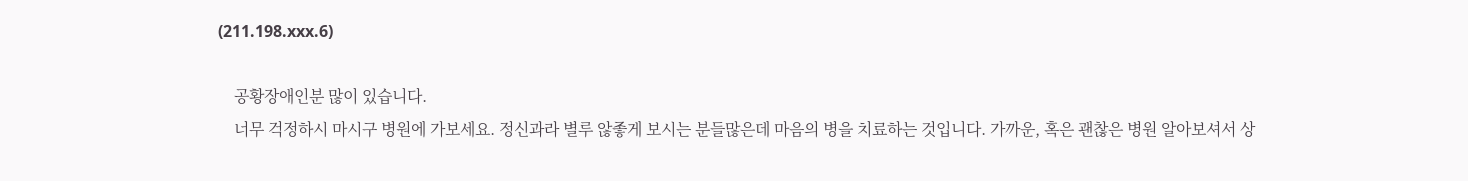(211.198.xxx.6)

    공황장애인분 많이 있습니다.
    너무 걱정하시 마시구 병원에 가보세요. 정신과라 별루 않좋게 보시는 분들많은데 마음의 병을 치료하는 것입니다. 가까운, 혹은 괜찮은 병원 알아보셔서 상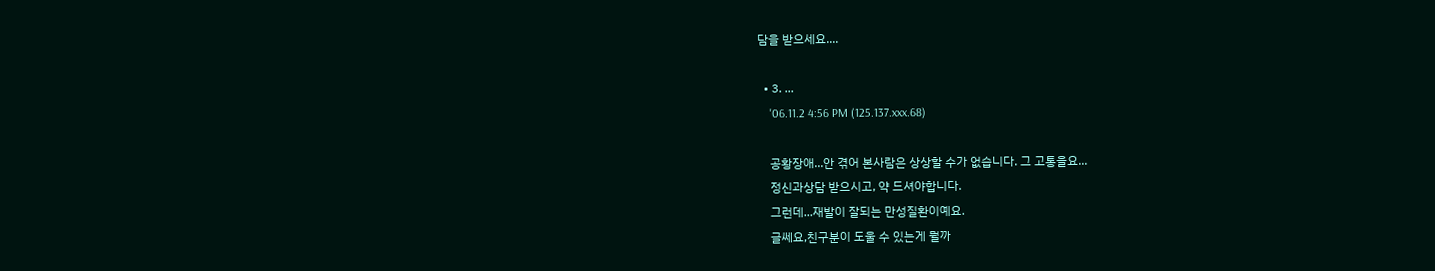담을 받으세요....

  • 3. ...
    '06.11.2 4:56 PM (125.137.xxx.68)

    공황장애...안 겪어 본사람은 상상할 수가 없습니다. 그 고통을요...
    정신과상담 받으시고, 약 드셔야합니다.
    그런데...재발이 잘되는 만성질환이예요.
    글쎄요,친구분이 도울 수 있는게 뭘까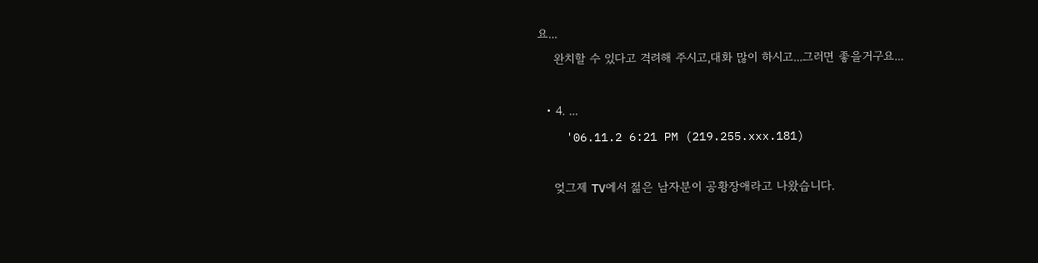요...
    완치할 수 있다고 격려해 주시고,대화 많이 하시고...그러면 좋을거구요...

  • 4. ...
    '06.11.2 6:21 PM (219.255.xxx.181)

    엊그제 TV에서 젊은 남자분이 공황장애라고 나왔습니다.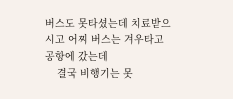버스도 못타셨는데 치료받으시고 어찌 버스는 겨우타고 공항에 갔는데
    결국 비행기는 못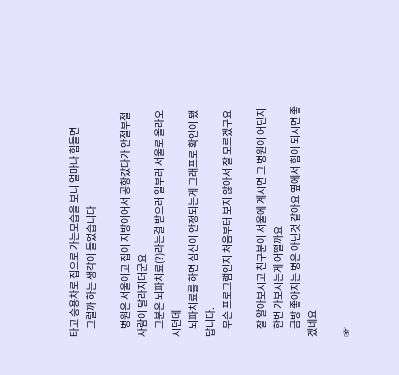타고 승용차로 집으로 가는모습을 보니 얼마나 힘들면
    그럴까 하는 생각이 들었습니다

    병원은 서울이고 집이 지방이어서 공항갔다가 안절부절 사람이 달라지더군요
    그분은 뇌파치료(?)라는걸 받으러 일부러 서울로 올라오시던데
    뇌파치료를 하면 심신이 안정되는게 그래프로 확인이 됐답니다.
    무슨 프로그램인지 처음부터 보지 않아서 잘 모르겠구요

    잘 알아보시고 친구분이 서울에 계시면 그 병원이 어딘지
    한번 가보시는게 어떨까요
    금방 좋아지는 병은 아닌것 같아요 옆에서 힘이 되시면 좋겠네요

☞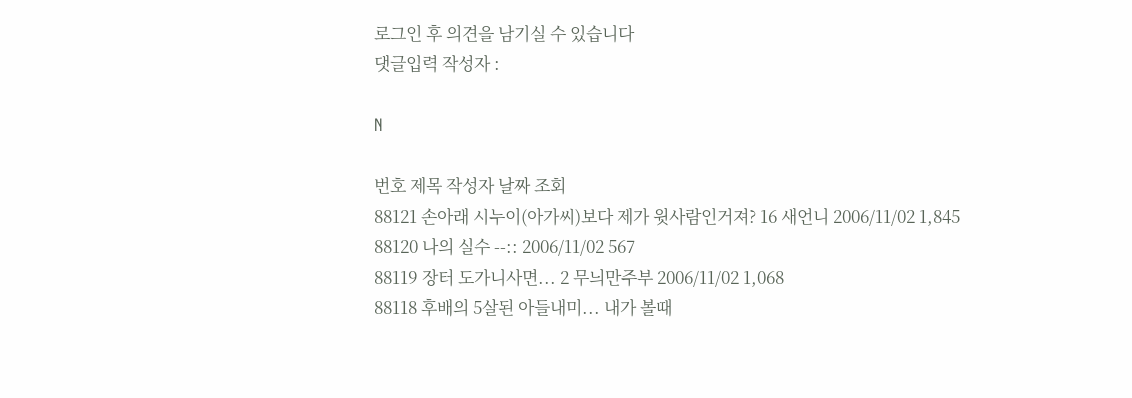로그인 후 의견을 남기실 수 있습니다
댓글입력 작성자 :

N

번호 제목 작성자 날짜 조회
88121 손아래 시누이(아가씨)보다 제가 윗사람인거져? 16 새언니 2006/11/02 1,845
88120 나의 실수 --:: 2006/11/02 567
88119 장터 도가니사면... 2 무늬만주부 2006/11/02 1,068
88118 후배의 5살된 아들내미... 내가 볼때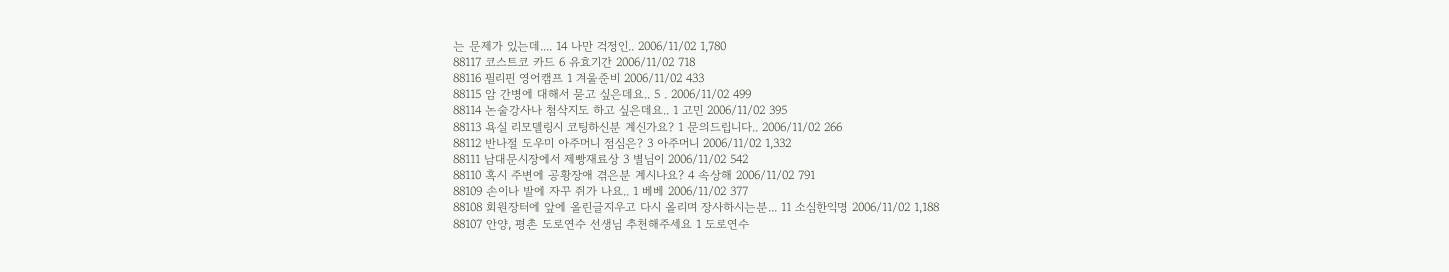는 문제가 있는데.... 14 나만 걱정인.. 2006/11/02 1,780
88117 코스트코 카드 6 유효기간 2006/11/02 718
88116 필리핀 영어캠프 1 겨울준비 2006/11/02 433
88115 암 간병에 대해서 묻고 싶은데요.. 5 . 2006/11/02 499
88114 논술강사나 첨삭지도 하고 싶은데요.. 1 고민 2006/11/02 395
88113 욕실 리모델링시 코팅하신분 계신가요? 1 문의드립니다.. 2006/11/02 266
88112 반나절 도우미 아주머니 점심은? 3 아주머니 2006/11/02 1,332
88111 남대문시장에서 제빵재료상 3 별님이 2006/11/02 542
88110 혹시 주변에 공황장애 겪은분 계시나요? 4 속상해 2006/11/02 791
88109 손이나 발에 자꾸 쥐가 나요.. 1 베베 2006/11/02 377
88108 회원장터에 앞에 올린글지우고 다시 올리며 장사하시는분... 11 소심한익명 2006/11/02 1,188
88107 안양, 평촌 도로연수 선생님 추천해주세요 1 도로연수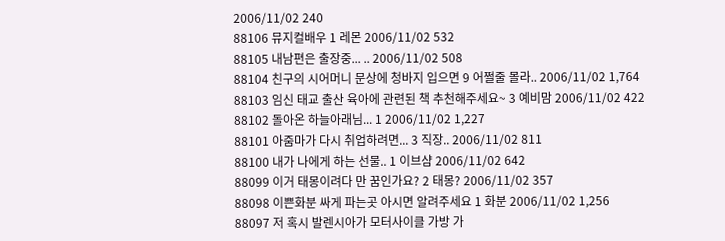2006/11/02 240
88106 뮤지컬배우 1 레몬 2006/11/02 532
88105 내남편은 출장중... .. 2006/11/02 508
88104 친구의 시어머니 문상에 청바지 입으면 9 어쩔줄 몰라.. 2006/11/02 1,764
88103 임신 태교 출산 육아에 관련된 책 추천해주세요~ 3 예비맘 2006/11/02 422
88102 돌아온 하늘아래님... 1 2006/11/02 1,227
88101 아줌마가 다시 취업하려면... 3 직장.. 2006/11/02 811
88100 내가 나에게 하는 선물.. 1 이브샴 2006/11/02 642
88099 이거 태몽이려다 만 꿈인가요? 2 태몽? 2006/11/02 357
88098 이쁜화분 싸게 파는곳 아시면 알려주세요 1 화분 2006/11/02 1,256
88097 저 혹시 발렌시아가 모터사이클 가방 가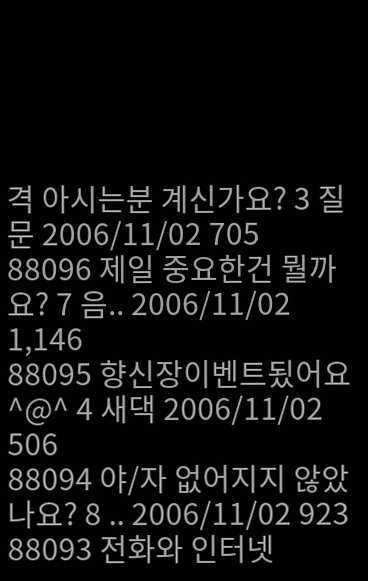격 아시는분 계신가요? 3 질문 2006/11/02 705
88096 제일 중요한건 뭘까요? 7 음.. 2006/11/02 1,146
88095 향신장이벤트됬어요 ^@^ 4 새댁 2006/11/02 506
88094 야/자 없어지지 않았나요? 8 .. 2006/11/02 923
88093 전화와 인터넷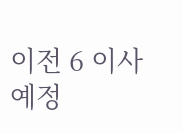이전 6 이사예정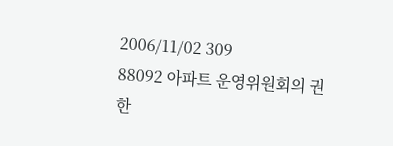2006/11/02 309
88092 아파트 운영위원회의 권한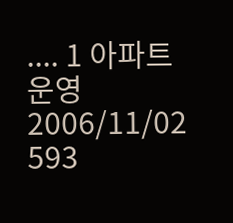.... 1 아파트운영 2006/11/02 593